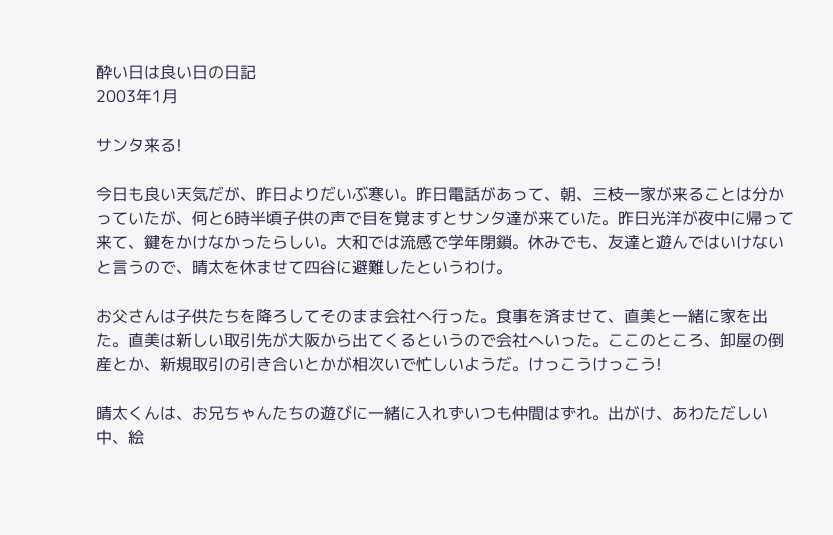酔い日は良い日の日記
2003年1月

サンタ来る!

今日も良い天気だが、昨日よりだいぶ寒い。昨日電話があって、朝、三枝一家が来ることは分かっていたが、何と6時半頃子供の声で目を覚ますとサンタ達が来ていた。昨日光洋が夜中に帰って来て、鍵をかけなかったらしい。大和では流感で学年閉鎖。休みでも、友達と遊んではいけないと言うので、晴太を休ませて四谷に避難したというわけ。

お父さんは子供たちを降ろしてそのまま会社へ行った。食事を済ませて、直美と一緒に家を出た。直美は新しい取引先が大阪から出てくるというので会社へいった。ここのところ、卸屋の倒産とか、新規取引の引き合いとかが相次いで忙しいようだ。けっこうけっこう!

晴太くんは、お兄ちゃんたちの遊びに一緒に入れずいつも仲間はずれ。出がけ、あわただしい中、絵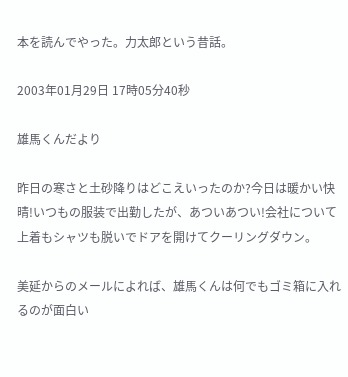本を読んでやった。力太郎という昔話。

2003年01月29日 17時05分40秒

雄馬くんだより

昨日の寒さと土砂降りはどこえいったのか?今日は暖かい快晴!いつもの服装で出勤したが、あついあつい!会社について上着もシャツも脱いでドアを開けてクーリングダウン。

美延からのメールによれば、雄馬くんは何でもゴミ箱に入れるのが面白い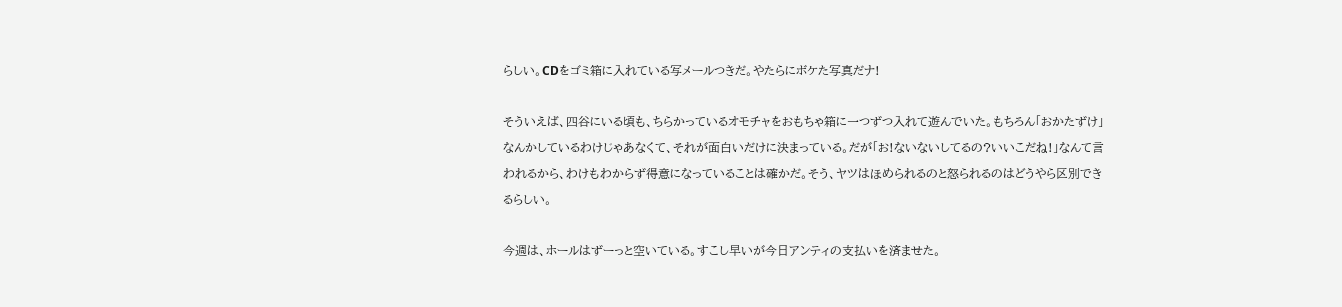らしい。CDをゴミ箱に入れている写メールつきだ。やたらにボケた写真だナ!

そういえば、四谷にいる頃も、ちらかっているオモチャをおもちゃ箱に一つずつ入れて遊んでいた。もちろん「おかたずけ」なんかしているわけじゃあなくて、それが面白いだけに決まっている。だが「お!ないないしてるの?いいこだね!」なんて言われるから、わけもわからず得意になっていることは確かだ。そう、ヤツはほめられるのと怒られるのはどうやら区別できるらしい。

今週は、ホールはずーっと空いている。すこし早いが今日アンティの支払いを済ませた。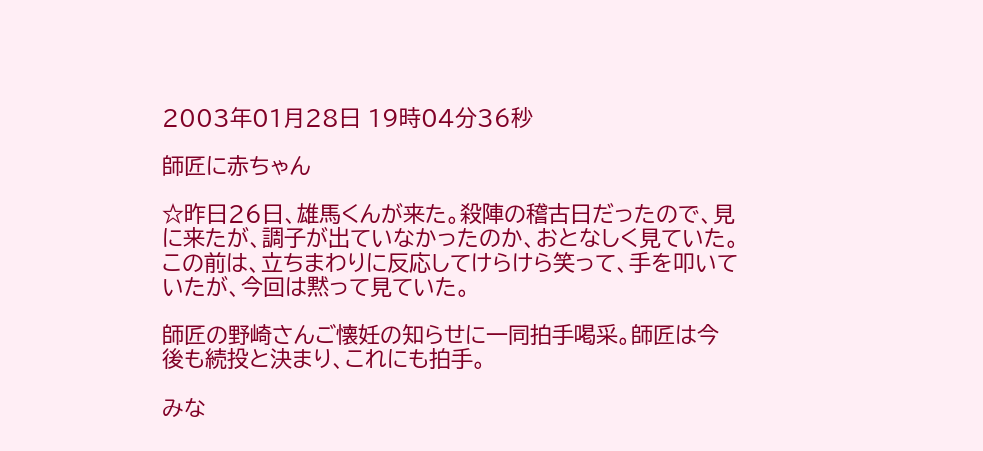2003年01月28日 19時04分36秒

師匠に赤ちゃん

☆昨日26日、雄馬くんが来た。殺陣の稽古日だったので、見に来たが、調子が出ていなかったのか、おとなしく見ていた。この前は、立ちまわりに反応してけらけら笑って、手を叩いていたが、今回は黙って見ていた。

師匠の野崎さんご懐妊の知らせに一同拍手喝采。師匠は今後も続投と決まり、これにも拍手。

みな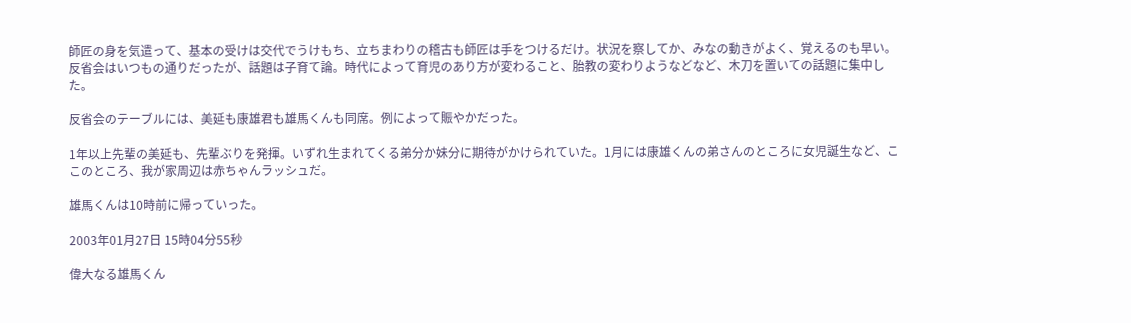師匠の身を気遣って、基本の受けは交代でうけもち、立ちまわりの稽古も師匠は手をつけるだけ。状況を察してか、みなの動きがよく、覚えるのも早い。反省会はいつもの通りだったが、話題は子育て論。時代によって育児のあり方が変わること、胎教の変わりようなどなど、木刀を置いての話題に集中した。

反省会のテーブルには、美延も康雄君も雄馬くんも同席。例によって賑やかだった。

1年以上先輩の美延も、先輩ぶりを発揮。いずれ生まれてくる弟分か妹分に期待がかけられていた。1月には康雄くんの弟さんのところに女児誕生など、ここのところ、我が家周辺は赤ちゃんラッシュだ。

雄馬くんは10時前に帰っていった。

2003年01月27日 15時04分55秒

偉大なる雄馬くん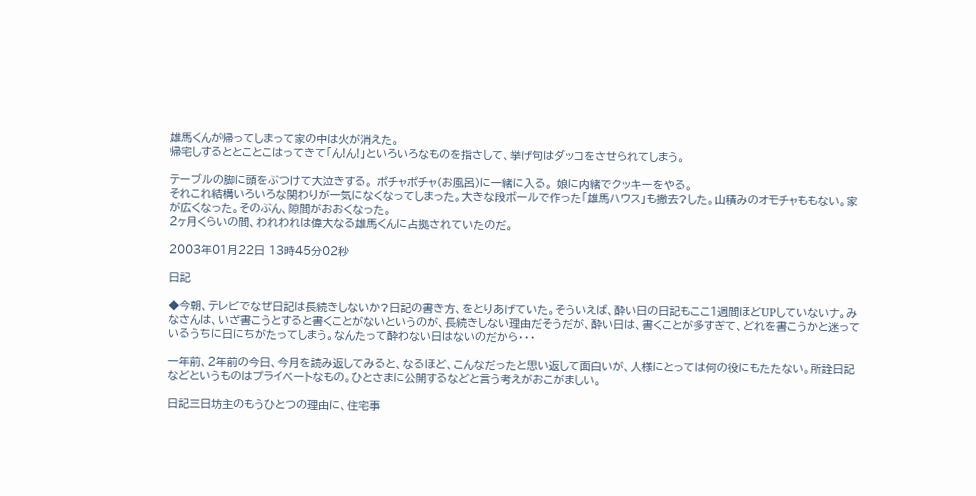雄馬くんが帰ってしまって家の中は火が消えた。
帰宅しするととことこはってきて「ん!ん!」といろいろなものを指さして、挙げ句はダッコをさせられてしまう。

テーブルの脚に頭をぶつけて大泣きする。 ポチャポチャ(お風呂)に一緒に入る。 娘に内緒でクッキーをやる。
それこれ結構いろいろな関わりが一気になくなってしまった。大きな段ボールで作った「雄馬ハウス」も撤去?した。山積みのオモチャももない。家が広くなった。そのぶん、隙間がおおくなった。
2ヶ月くらいの間、われわれは偉大なる雄馬くんに占拠されていたのだ。

2003年01月22日 13時45分02秒

日記

◆今朝、テレビでなぜ日記は長続きしないか?日記の書き方、をとりあげていた。そういえば、酔い日の日記もここ1週間ほどUPしていないナ。みなさんは、いざ書こうとすると書くことがないというのが、長続きしない理由だそうだが、酔い日は、書くことが多すぎて、どれを書こうかと迷っているうちに日にちがたってしまう。なんたって酔わない日はないのだから・・・

一年前、2年前の今日、今月を読み返してみると、なるほど、こんなだったと思い返して面白いが、人様にとっては何の役にもたたない。所詮日記などというものはプライベートなもの。ひとさまに公開するなどと言う考えがおこがましい。

日記三日坊主のもうひとつの理由に、住宅事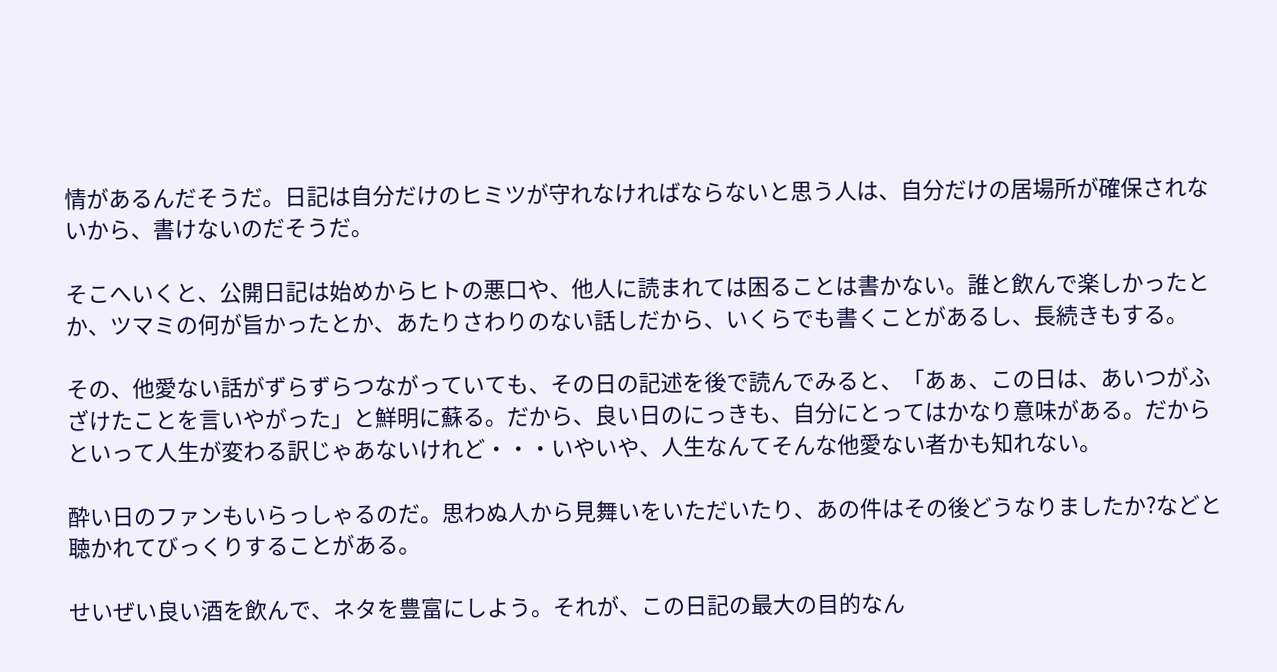情があるんだそうだ。日記は自分だけのヒミツが守れなければならないと思う人は、自分だけの居場所が確保されないから、書けないのだそうだ。

そこへいくと、公開日記は始めからヒトの悪口や、他人に読まれては困ることは書かない。誰と飲んで楽しかったとか、ツマミの何が旨かったとか、あたりさわりのない話しだから、いくらでも書くことがあるし、長続きもする。

その、他愛ない話がずらずらつながっていても、その日の記述を後で読んでみると、「あぁ、この日は、あいつがふざけたことを言いやがった」と鮮明に蘇る。だから、良い日のにっきも、自分にとってはかなり意味がある。だからといって人生が変わる訳じゃあないけれど・・・いやいや、人生なんてそんな他愛ない者かも知れない。

酔い日のファンもいらっしゃるのだ。思わぬ人から見舞いをいただいたり、あの件はその後どうなりましたか?などと聴かれてびっくりすることがある。

せいぜい良い酒を飲んで、ネタを豊富にしよう。それが、この日記の最大の目的なん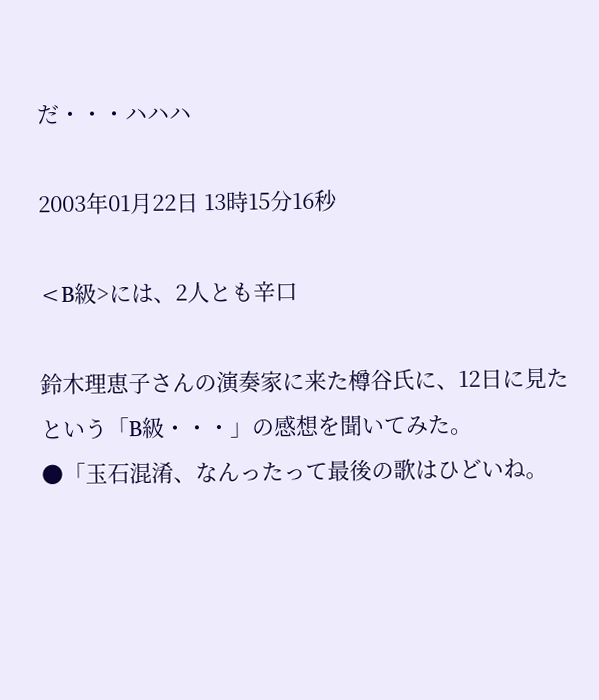だ・・・ハハハ

2003年01月22日 13時15分16秒

<B級>には、2人とも辛口

鈴木理恵子さんの演奏家に来た樽谷氏に、12日に見たという「B級・・・」の感想を聞いてみた。
●「玉石混淆、なんったって最後の歌はひどいね。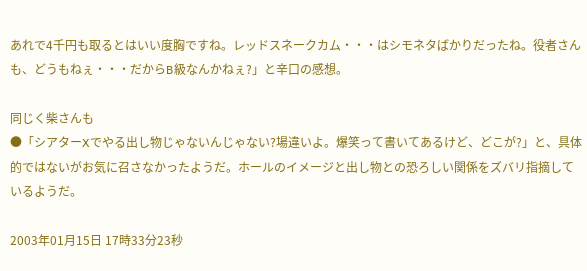あれで4千円も取るとはいい度胸ですね。レッドスネークカム・・・はシモネタばかりだったね。役者さんも、どうもねぇ・・・だからB級なんかねぇ?」と辛口の感想。

同じく柴さんも
●「シアターXでやる出し物じゃないんじゃない?場違いよ。爆笑って書いてあるけど、どこが?」と、具体的ではないがお気に召さなかったようだ。ホールのイメージと出し物との恐ろしい関係をズバリ指摘しているようだ。

2003年01月15日 17時33分23秒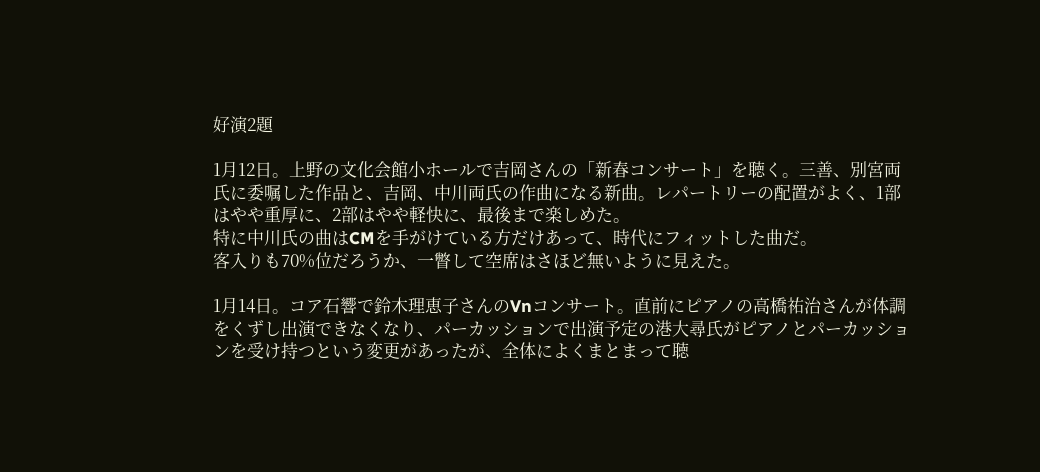好演2題

1月12日。上野の文化会館小ホールで吉岡さんの「新春コンサート」を聴く。三善、別宮両氏に委嘱した作品と、吉岡、中川両氏の作曲になる新曲。レパートリーの配置がよく、1部はやや重厚に、2部はやや軽快に、最後まで楽しめた。
特に中川氏の曲はCMを手がけている方だけあって、時代にフィットした曲だ。
客入りも70%位だろうか、一瞥して空席はさほど無いように見えた。

1月14日。コア石響で鈴木理恵子さんのVnコンサート。直前にピアノの高橋祐治さんが体調をくずし出演できなくなり、パーカッションで出演予定の港大尋氏がピアノとパーカッションを受け持つという変更があったが、全体によくまとまって聴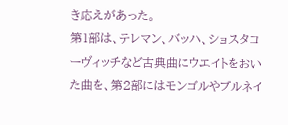き応えがあった。
第1部は、テレマン、バッハ、ショスタコーヴィッチなど古典曲にウエイトをおいた曲を、第2部にはモンゴルやブルネイ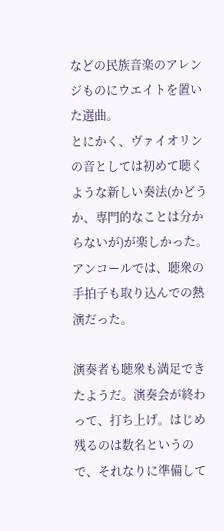などの民族音楽のアレンジものにウエイトを置いた選曲。
とにかく、ヴァイオリンの音としては初めて聴くような新しい奏法(かどうか、専門的なことは分からないが)が楽しかった。
アンコールでは、聴衆の手拍子も取り込んでの熱演だった。

演奏者も聴衆も満足できたようだ。演奏会が終わって、打ち上げ。はじめ残るのは数名というので、それなりに準備して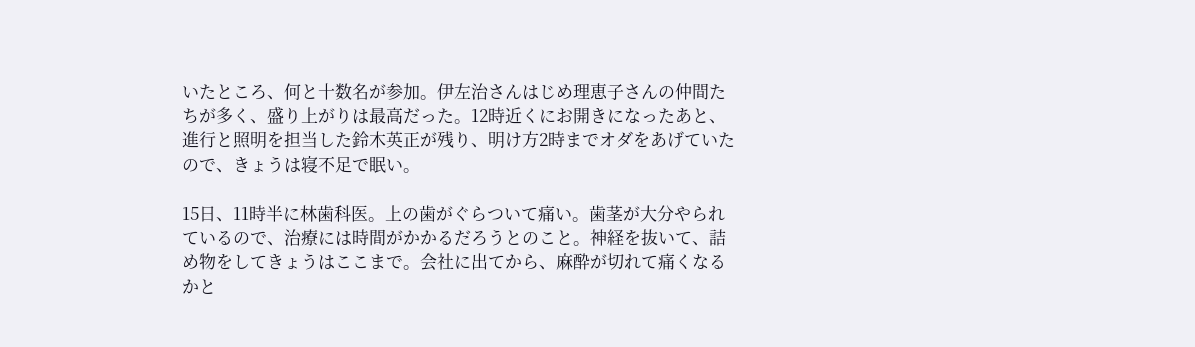いたところ、何と十数名が参加。伊左治さんはじめ理恵子さんの仲間たちが多く、盛り上がりは最高だった。12時近くにお開きになったあと、進行と照明を担当した鈴木英正が残り、明け方2時までオダをあげていたので、きょうは寝不足で眠い。

15日、11時半に林歯科医。上の歯がぐらついて痛い。歯茎が大分やられているので、治療には時間がかかるだろうとのこと。神経を抜いて、詰め物をしてきょうはここまで。会社に出てから、麻酔が切れて痛くなるかと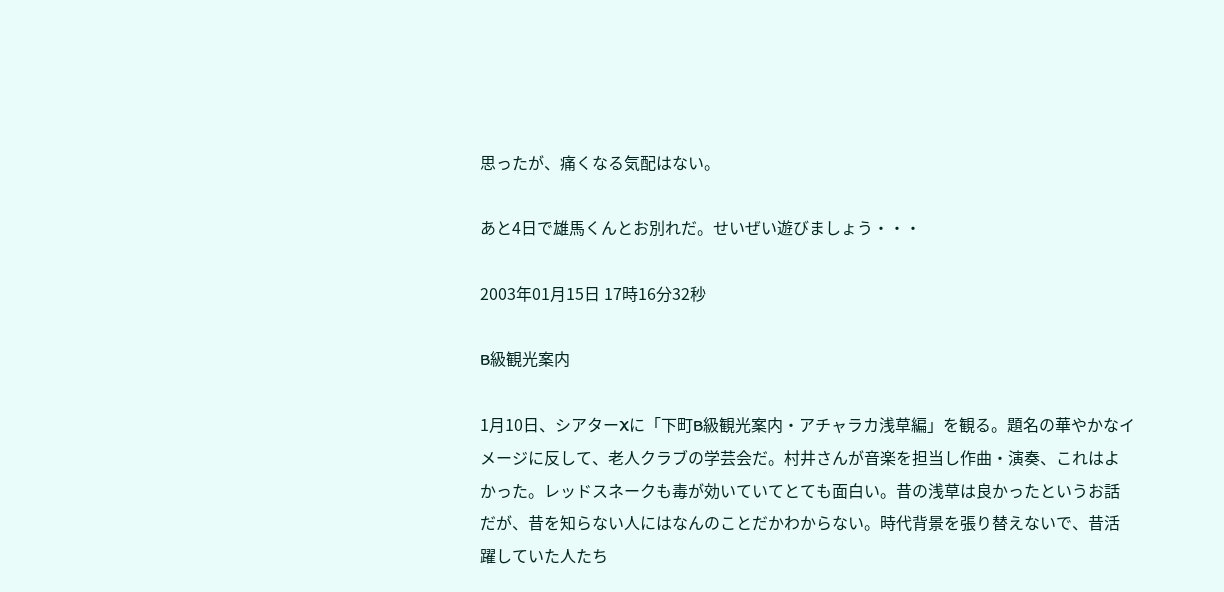思ったが、痛くなる気配はない。

あと4日で雄馬くんとお別れだ。せいぜい遊びましょう・・・

2003年01月15日 17時16分32秒

B級観光案内

1月10日、シアターXに「下町B級観光案内・アチャラカ浅草編」を観る。題名の華やかなイメージに反して、老人クラブの学芸会だ。村井さんが音楽を担当し作曲・演奏、これはよかった。レッドスネークも毒が効いていてとても面白い。昔の浅草は良かったというお話だが、昔を知らない人にはなんのことだかわからない。時代背景を張り替えないで、昔活躍していた人たち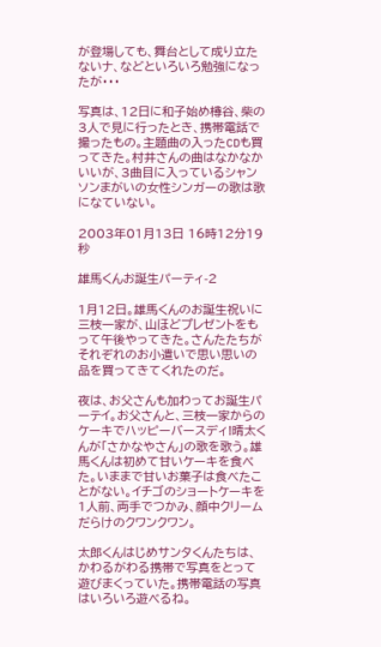が登場しても、舞台として成り立たないナ、などといろいろ勉強になったが・・・

写真は、12日に和子始め樽谷、柴の3人で見に行ったとき、携帯電話で撮ったもの。主題曲の入ったCDも買ってきた。村井さんの曲はなかなかいいが、3曲目に入っているシャンソンまがいの女性シンガーの歌は歌になていない。

2003年01月13日 16時12分19秒

雄馬くんお誕生パーティ-2

1月12日。雄馬くんのお誕生祝いに三枝一家が、山ほどプレゼントをもって午後やってきた。さんたたちがそれぞれのお小遣いで思い思いの品を買ってきてくれたのだ。

夜は、お父さんも加わってお誕生パーテイ。お父さんと、三枝一家からのケーキでハッピーバースディ!晴太くんが「さかなやさん」の歌を歌う。雄馬くんは初めて甘いケーキを食べた。いままで甘いお菓子は食べたことがない。イチゴのショートケーキを1人前、両手でつかみ、顔中クリームだらけのクワンクワン。

太郎くんはじめサンタくんたちは、かわるがわる携帯で写真をとって遊びまくっていた。携帯電話の写真はいろいろ遊べるね。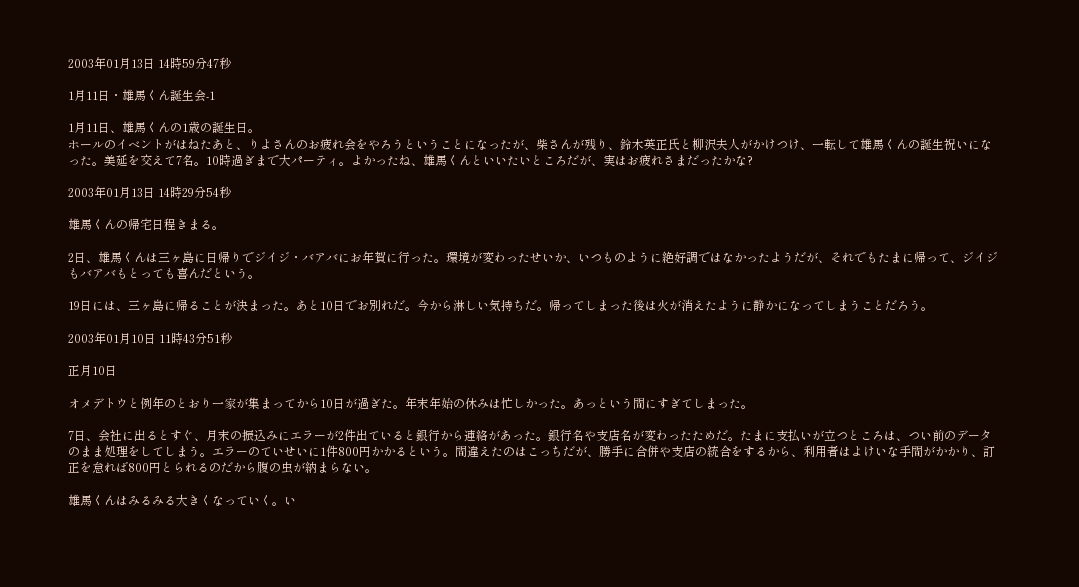2003年01月13日 14時59分47秒

1月11日・雄馬くん誕生会-1

1月11日、雄馬くんの1歳の誕生日。
ホールのイベントがはねたあと、りよさんのお疲れ会をやろうということになったが、柴さんが残り、鈴木英正氏と柳沢夫人がかけつけ、一転して雄馬くんの誕生祝いになった。美延を交えて7名。10時過ぎまで大パーティ。よかったね、雄馬くんといいたいところだが、実はお疲れさまだったかな?

2003年01月13日 14時29分54秒

雄馬くんの帰宅日程きまる。

2日、雄馬くんは三ヶ島に日帰りでジイジ・バアバにお年賀に行った。環境が変わったせいか、いつものように絶好調ではなかったようだが、それでもたまに帰って、ジイジもバアバもとっても喜んだという。

19日には、三ヶ島に帰ることが決まった。あと10日でお別れだ。今から淋しい気持ちだ。帰ってしまった後は火が消えたように静かになってしまうことだろう。

2003年01月10日 11時43分51秒

正月10日

オメデトウと例年のとおり一家が集まってから10日が過ぎた。年末年始の休みは忙しかった。あっという間にすぎてしまった。

7日、会社に出るとすぐ、月末の振込みにエラーが2件出ていると銀行から連絡があった。銀行名や支店名が変わったためだ。たまに支払いが立つところは、つい前のデータのまま処理をしてしまう。エラーのていせいに1件800円かかるという。間違えたのはこっちだが、勝手に合併や支店の統合をするから、利用者はよけいな手間がかかり、訂正を怠れば800円とられるのだから腹の虫が納まらない。

雄馬くんはみるみる大きくなっていく。い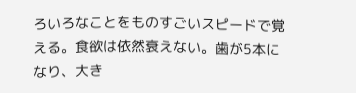ろいろなことをものすごいスピードで覚える。食欲は依然衰えない。歯が5本になり、大き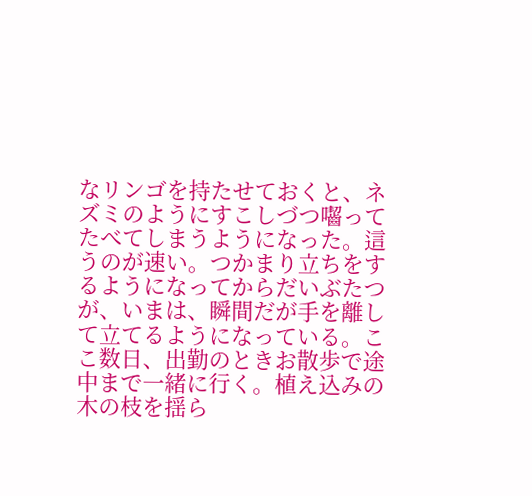なリンゴを持たせておくと、ネズミのようにすこしづつ囓ってたべてしまうようになった。這うのが速い。つかまり立ちをするようになってからだいぶたつが、いまは、瞬間だが手を離して立てるようになっている。ここ数日、出勤のときお散歩で途中まで一緒に行く。植え込みの木の枝を揺ら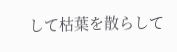して枯葉を散らして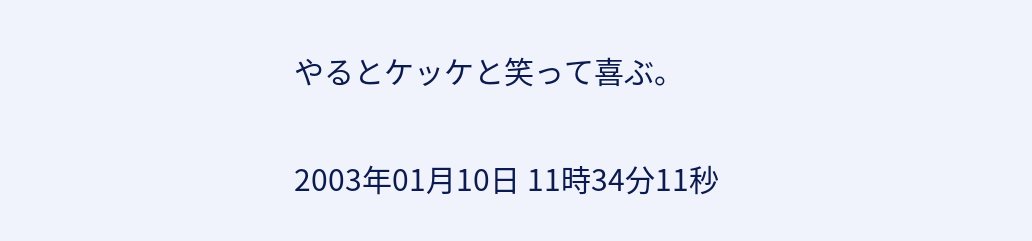やるとケッケと笑って喜ぶ。

2003年01月10日 11時34分11秒